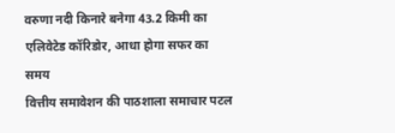वरुणा नदी किनारे बनेगा 43.2 किमी का एलिवेटेड कॉरिडोर, आधा होगा सफर का समय
वित्तीय समावेशन की पाठशाला समाचार पटल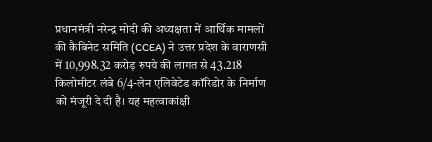प्रधानमंत्री नरेन्द्र मोदी की अध्यक्षता में आर्थिक मामलों की कैबिनेट समिति (CCEA) ने उत्तर प्रदेश के वाराणसी में 10,998.32 करोड़ रुपये की लागत से 43.218 किलोमीटर लंबे 6/4-लेन एलिवेटेड कॉरिडोर के निर्माण को मंजूरी दे दी है। यह महत्वाकांक्षी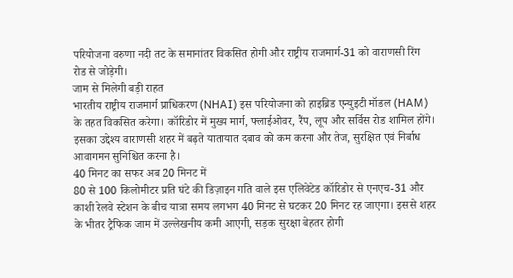परियोजना वरुणा नदी तट के समानांतर विकसित होगी और राष्ट्रीय राजमार्ग-31 को वाराणसी रिंग रोड से जोड़ेगी।
जाम से मिलेगी बड़ी राहत
भारतीय राष्ट्रीय राजमार्ग प्राधिकरण (NHAI) इस परियोजना को हाइब्रिड एन्युइटी मॉडल (HAM) के तहत विकसित करेगा। कॉरिडोर में मुख्य मार्ग, फ्लाईओवर, रैंप, लूप और सर्विस रोड शामिल होंगे। इसका उद्देश्य वाराणसी शहर में बढ़ते यातायात दबाव को कम करना और तेज, सुरक्षित एवं निर्बाध आवागमन सुनिश्चित करना है।
40 मिनट का सफर अब 20 मिनट में
80 से 100 किलोमीटर प्रति घंटे की डिज़ाइन गति वाले इस एलिवेटेड कॉरिडोर से एनएच-31 और काशी रेलवे स्टेशन के बीच यात्रा समय लगभग 40 मिनट से घटकर 20 मिनट रह जाएगा। इससे शहर के भीतर ट्रैफिक जाम में उल्लेखनीय कमी आएगी, सड़क सुरक्षा बेहतर होगी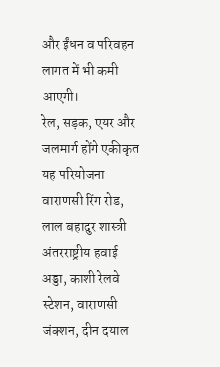और ईंधन व परिवहन लागत में भी कमी आएगी।
रेल, सड़क, एयर और जलमार्ग होंगे एकीकृत
यह परियोजना वाराणसी रिंग रोड, लाल बहादुर शास्त्री अंतरराष्ट्रीय हवाई अड्डा, काशी रेलवे स्टेशन, वाराणसी जंक्शन, दीन दयाल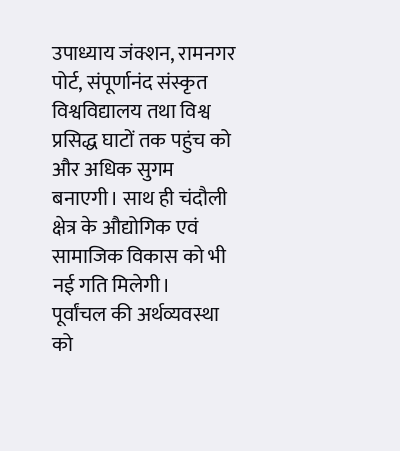उपाध्याय जंक्शन, रामनगर पोर्ट, संपूर्णानंद संस्कृत विश्वविद्यालय तथा विश्व प्रसिद्ध घाटों तक पहुंच को और अधिक सुगम बनाएगी। साथ ही चंदौली क्षेत्र के औद्योगिक एवं सामाजिक विकास को भी नई गति मिलेगी।
पूर्वांचल की अर्थव्यवस्था को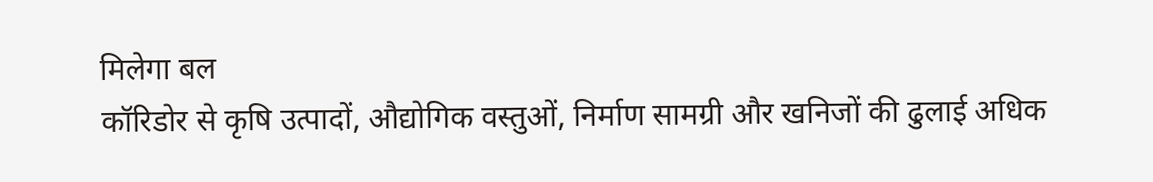मिलेगा बल
कॉरिडोर से कृषि उत्पादों, औद्योगिक वस्तुओं, निर्माण सामग्री और खनिजों की ढुलाई अधिक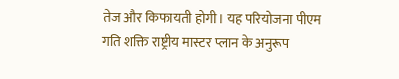तेज और किफायती होगी। यह परियोजना पीएम गति शक्ति राष्ट्रीय मास्टर प्लान के अनुरूप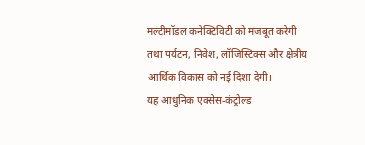मल्टीमॉडल कनेक्टिविटी को मजबूत करेगी तथा पर्यटन, निवेश, लॉजिस्टिक्स और क्षेत्रीय आर्थिक विकास को नई दिशा देगी।
यह आधुनिक एक्सेस-कंट्रोल्ड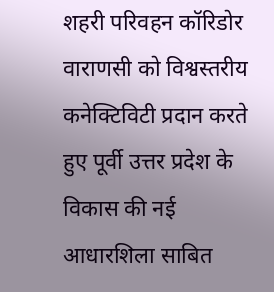शहरी परिवहन कॉरिडोर वाराणसी को विश्वस्तरीय कनेक्टिविटी प्रदान करते हुए पूर्वी उत्तर प्रदेश के विकास की नई आधारशिला साबित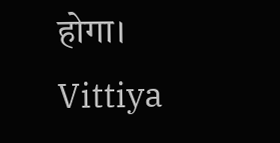होगा।
Vittiya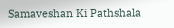Samaveshan Ki Pathshala